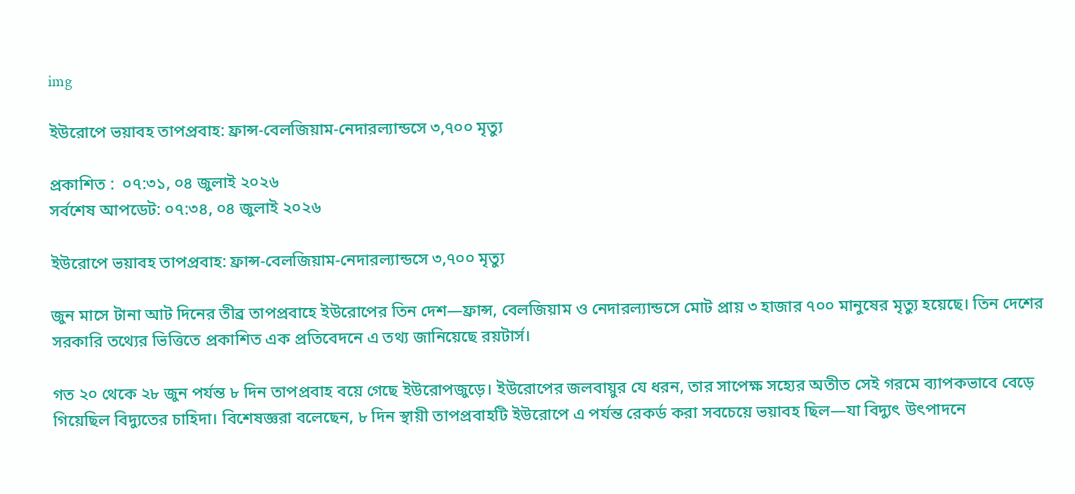img

ইউরোপে ভয়াবহ তাপপ্রবাহ: ফ্রান্স-বেলজিয়াম-নেদারল্যান্ডসে ৩,৭০০ মৃত্যু

প্রকাশিত :  ০৭:৩১, ০৪ জুলাই ২০২৬
সর্বশেষ আপডেট: ০৭:৩৪, ০৪ জুলাই ২০২৬

ইউরোপে ভয়াবহ তাপপ্রবাহ: ফ্রান্স-বেলজিয়াম-নেদারল্যান্ডসে ৩,৭০০ মৃত্যু

জুন মাসে টানা আট দিনের তীব্র তাপপ্রবাহে ইউরোপের তিন দেশ—ফ্রান্স, বেলজিয়াম ও নেদারল্যান্ডসে মোট প্রায় ৩ হাজার ৭০০ মানুষের মৃত্যু হয়েছে। তিন দেশের সরকারি তথ্যের ভিত্তিতে প্রকাশিত এক প্রতিবেদনে এ তথ্য জানিয়েছে রয়টার্স।

গত ২০ থেকে ২৮ জুন পর্যন্ত ৮ দিন তাপপ্রবাহ বয়ে গেছে ইউরোপজুড়ে। ইউরোপের জলবায়ুর যে ধরন, তার সাপেক্ষ সহ্যের অতীত সেই গরমে ব্যাপকভাবে বেড়ে গিয়েছিল বিদ্যুতের চাহিদা। বিশেষজ্ঞরা বলেছেন, ৮ দিন স্থায়ী তাপপ্রবাহটি ইউরোপে এ পর্যন্ত রেকর্ড করা সবচেয়ে ভয়াবহ ছিল—যা বিদ্যুৎ উৎপাদনে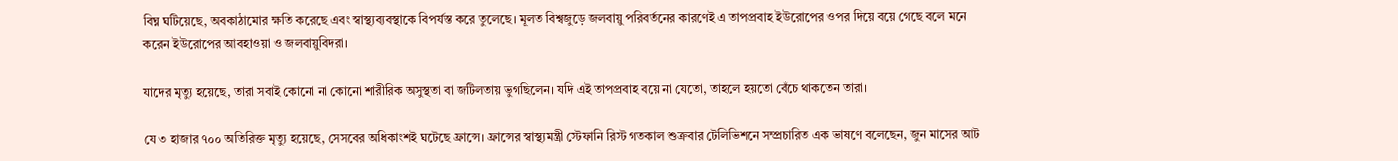বিঘ্ন ঘটিয়েছে, অবকাঠামোর ক্ষতি করেছে এবং স্বাস্থ্যব্যবস্থাকে বিপর্যস্ত করে তুলেছে। মূলত বিশ্বজুড়ে জলবায়ু পরিবর্তনের কারণেই এ তাপপ্রবাহ ইউরোপের ওপর দিয়ে বয়ে গেছে বলে মনে করেন ইউরোপের আবহাওয়া ও জলবায়ুবিদরা।

যাদের মৃত্যু হয়েছে, তারা সবাই কোনো না কোনো শারীরিক অসুস্থতা বা জটিলতায় ভুগছিলেন। যদি এই তাপপ্রবাহ বয়ে না যেতো, তাহলে হয়তো বেঁচে থাকতেন তারা।

যে ৩ হাজার ৭০০ অতিরিক্ত মৃত্যু হয়েছে, সেসবের অধিকাংশই ঘটেছে ফ্রান্সে। ফ্রান্সের স্বাস্থ্যমন্ত্রী স্টেফানি রিস্ট গতকাল শুক্রবার টেলিভিশনে সম্প্রচারিত এক ভাষণে বলেছেন, জুন মাসের আট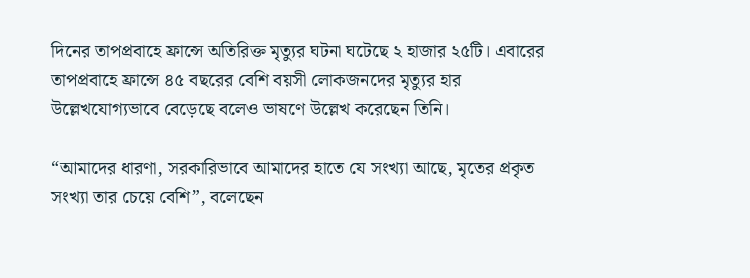দিনের তাপপ্রবাহে ফ্রান্সে অতিরিক্ত মৃত্যুর ঘটনা ঘটেছে ২ হাজার ২৫টি। এবারের তাপপ্রবাহে ফ্রান্সে ৪৫ বছরের বেশি বয়সী লোকজনদের মৃত্যুর হার উল্লেখযোগ্যভাবে বেড়েছে বলেও ভাষণে উল্লেখ করেছেন তিনি।

“আমাদের ধারণা, সরকারিভাবে আমাদের হাতে যে সংখ্যা আছে, মৃতের প্রকৃত সংখ্যা তার চেয়ে বেশি”, বলেছেন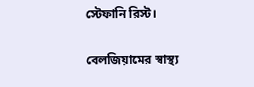স্টেফানি রিস্ট।

বেলজিয়ামের স্বাস্থ্য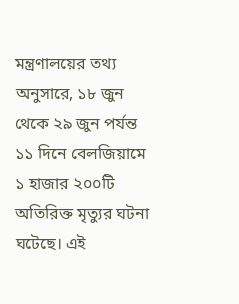মন্ত্রণালয়ের তথ্য অনুসারে, ১৮ জুন থেকে ২৯ জুন পর্যন্ত ১১ দিনে বেলজিয়ামে ১ হাজার ২০০টি অতিরিক্ত মৃত্যুর ঘটনা ঘটেছে। এই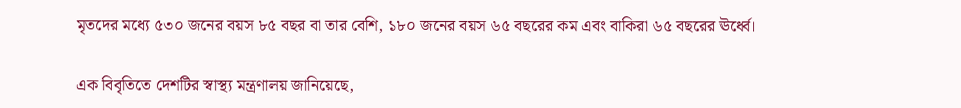মৃতদের মধ্যে ৫৩০ জনের বয়স ৮৫ বছর বা তার বেশি, ১৮০ জনের বয়স ৬৫ বছরের কম এবং বাকিরা ৬৫ বছরের ঊর্ধ্বে।

এক বিবৃতিতে দেশটির স্বাস্থ্য মন্ত্রণালয় জানিয়েছে,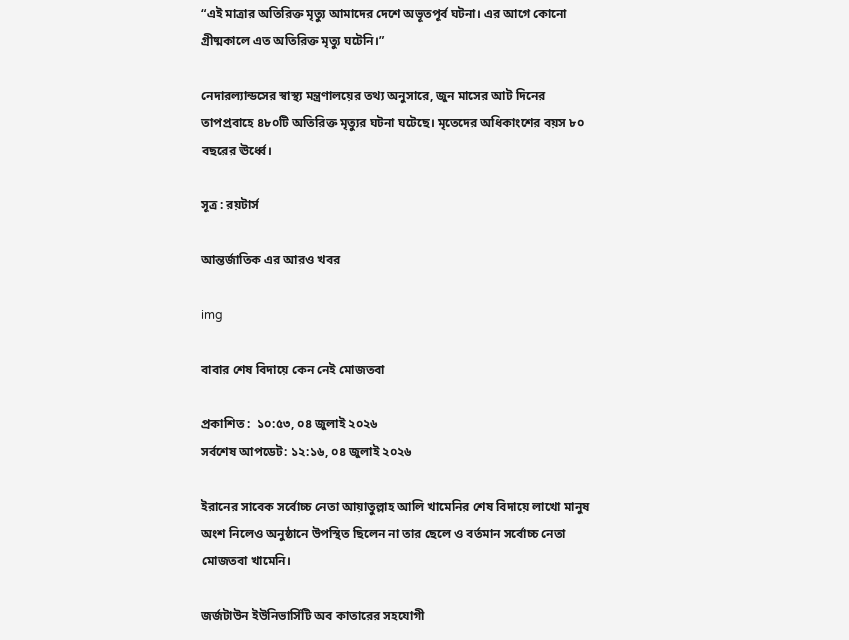“এই মাত্রার অতিরিক্ত মৃত্যু আমাদের দেশে অভূতপূর্ব ঘটনা। এর আগে কোনো গ্রীষ্মকালে এত অতিরিক্ত মৃত্যু ঘটেনি।”

নেদারল্যান্ডসের স্বাস্থ্য মন্ত্রণালয়ের তথ্য অনুসারে, জুন মাসের আট দিনের তাপপ্রবাহে ৪৮০টি অতিরিক্ত মৃত্যুর ঘটনা ঘটেছে। মৃতেদের অধিকাংশের বয়স ৮০ বছরের ঊর্ধ্বে।

সূত্র : রয়টার্স

আন্তর্জাতিক এর আরও খবর

img

বাবার শেষ বিদায়ে কেন নেই মোজতবা

প্রকাশিত :  ১০:৫৩, ০৪ জুলাই ২০২৬
সর্বশেষ আপডেট: ১২:১৬, ০৪ জুলাই ২০২৬

ইরানের সাবেক সর্বোচ্চ নেতা আয়াতুল্লাহ আলি খামেনির শেষ বিদায়ে লাখো মানুষ অংশ নিলেও অনুষ্ঠানে উপস্থিত ছিলেন না তার ছেলে ও বর্তমান সর্বোচ্চ নেতা মোজতবা খামেনি।

জর্জটাউন ইউনিভার্সিটি অব কাতারের সহযোগী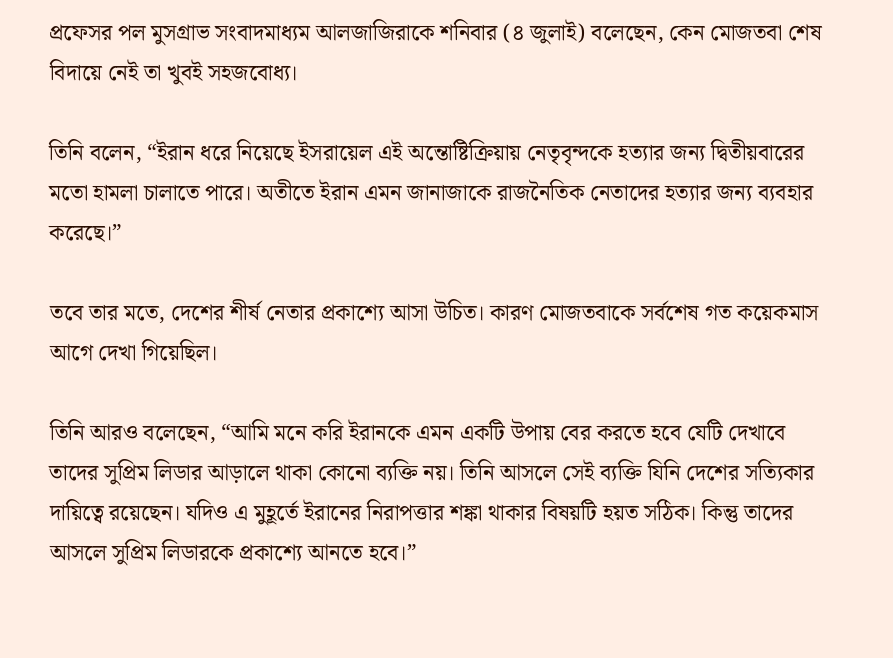প্রফেসর পল মুসগ্রাভ সংবাদমাধ্যম আলজাজিরাকে শনিবার (৪ জুলাই) বলেছেন, কেন মোজতবা শেষ বিদায়ে নেই তা খুবই সহজবোধ্য।

তিনি বলেন, “ইরান ধরে নিয়েছে ইসরায়েল এই অন্তোষ্টিক্রিয়ায় নেতৃবৃন্দকে হত্যার জন্য দ্বিতীয়বারের মতো হামলা চালাতে পারে। অতীতে ইরান এমন জানাজাকে রাজনৈতিক নেতাদের হত্যার জন্য ব্যবহার করেছে।”

তবে তার মতে, দেশের শীর্ষ নেতার প্রকাশ্যে আসা উচিত। কারণ মোজতবাকে সর্বশেষ গত কয়েকমাস আগে দেখা গিয়েছিল।

তিনি আরও বলেছেন, “আমি মনে করি ইরানকে এমন একটি উপায় বের করতে হবে যেটি দেখাবে তাদের সুপ্রিম লিডার আড়ালে থাকা কোনো ব্যক্তি নয়। তিনি আসলে সেই ব্যক্তি যিনি দেশের সত্যিকার দায়িত্বে রয়েছেন। যদিও এ মুহূর্তে ইরানের নিরাপত্তার শঙ্কা থাকার বিষয়টি হয়ত সঠিক। কিন্তু তাদের আসলে সুপ্রিম লিডারকে প্রকাশ্যে আনতে হবে।”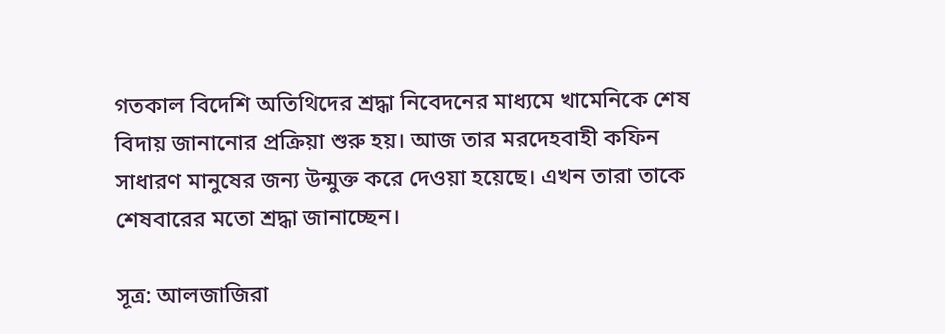গতকাল বিদেশি অতিথিদের শ্রদ্ধা নিবেদনের মাধ্যমে খামেনিকে শেষ বিদায় জানানোর প্রক্রিয়া শুরু হয়। আজ তার মরদেহবাহী কফিন সাধারণ মানুষের জন্য উন্মুক্ত করে দেওয়া হয়েছে। এখন তারা তাকে শেষবারের মতো শ্রদ্ধা জানাচ্ছেন।

সূত্র: আলজাজিরা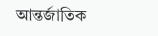আন্তর্জাতিক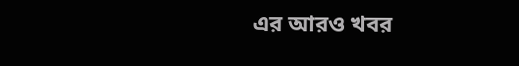এর আরও খবর